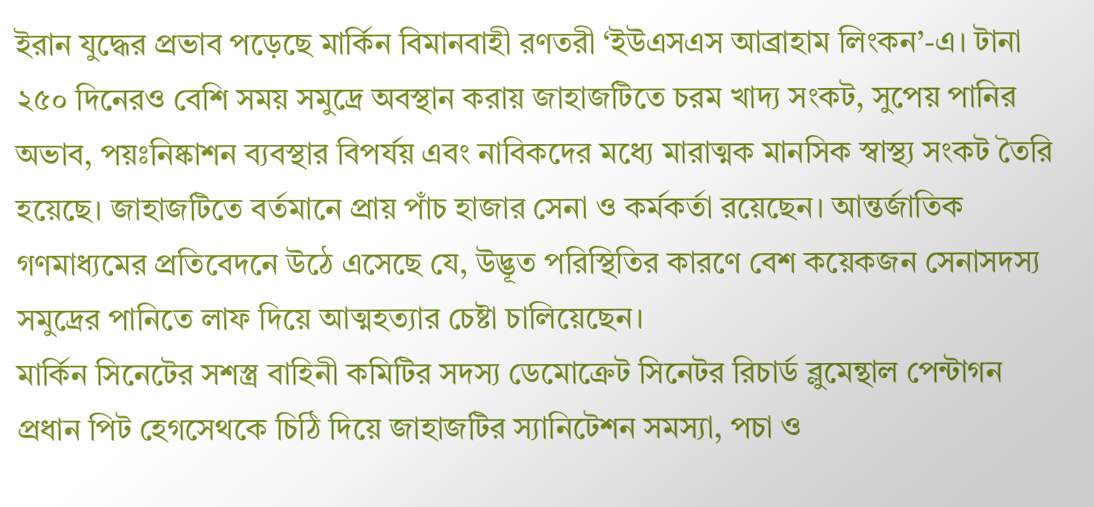ইরান যুদ্ধের প্রভাব পড়েছে মার্কিন বিমানবাহী রণতরী ‘ইউএসএস আব্রাহাম লিংকন’-এ। টানা ২৫০ দিনেরও বেশি সময় সমুদ্রে অবস্থান করায় জাহাজটিতে চরম খাদ্য সংকট, সুপেয় পানির অভাব, পয়ঃনিষ্কাশন ব্যবস্থার বিপর্যয় এবং নাবিকদের মধ্যে মারাত্মক মানসিক স্বাস্থ্য সংকট তৈরি হয়েছে। জাহাজটিতে বর্তমানে প্রায় পাঁচ হাজার সেনা ও কর্মকর্তা রয়েছেন। আন্তর্জাতিক গণমাধ্যমের প্রতিবেদনে উঠে এসেছে যে, উদ্ভূত পরিস্থিতির কারণে বেশ কয়েকজন সেনাসদস্য সমুদ্রের পানিতে লাফ দিয়ে আত্মহত্যার চেষ্টা চালিয়েছেন।
মার্কিন সিনেটের সশস্ত্র বাহিনী কমিটির সদস্য ডেমোক্রেট সিনেটর রিচার্ড ব্লুমেন্থাল পেন্টাগন প্রধান পিট হেগসেথকে চিঠি দিয়ে জাহাজটির স্যানিটেশন সমস্যা, পচা ও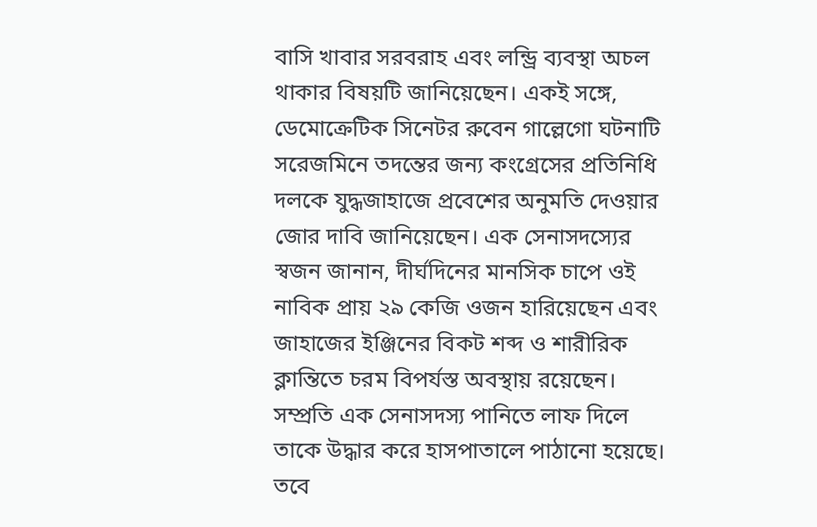বাসি খাবার সরবরাহ এবং লন্ড্রি ব্যবস্থা অচল থাকার বিষয়টি জানিয়েছেন। একই সঙ্গে, ডেমোক্রেটিক সিনেটর রুবেন গাল্লেগো ঘটনাটি সরেজমিনে তদন্তের জন্য কংগ্রেসের প্রতিনিধি দলকে যুদ্ধজাহাজে প্রবেশের অনুমতি দেওয়ার জোর দাবি জানিয়েছেন। এক সেনাসদস্যের স্বজন জানান, দীর্ঘদিনের মানসিক চাপে ওই নাবিক প্রায় ২৯ কেজি ওজন হারিয়েছেন এবং জাহাজের ইঞ্জিনের বিকট শব্দ ও শারীরিক ক্লান্তিতে চরম বিপর্যস্ত অবস্থায় রয়েছেন।
সম্প্রতি এক সেনাসদস্য পানিতে লাফ দিলে তাকে উদ্ধার করে হাসপাতালে পাঠানো হয়েছে। তবে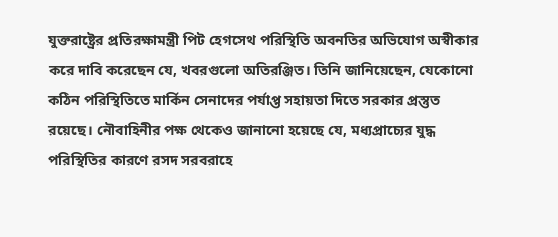যুক্তরাষ্ট্রের প্রতিরক্ষামন্ত্রী পিট হেগসেথ পরিস্থিতি অবনতির অভিযোগ অস্বীকার করে দাবি করেছেন যে, খবরগুলো অতিরঞ্জিত। তিনি জানিয়েছেন, যেকোনো কঠিন পরিস্থিতিতে মার্কিন সেনাদের পর্যাপ্ত সহায়তা দিতে সরকার প্রস্তুত রয়েছে। নৌবাহিনীর পক্ষ থেকেও জানানো হয়েছে যে, মধ্যপ্রাচ্যের যুদ্ধ পরিস্থিতির কারণে রসদ সরবরাহে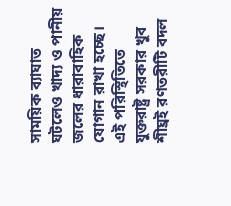সাময়িক ব্যাঘাত ঘটলেও খাদ্য ও পানীয় জলের ধারাবাহিক যোগান রাখা হচ্ছে। এই পরিস্থিতিতে যুক্তরাষ্ট্র সরকার খুব শীঘ্রই রণতরীটি বদল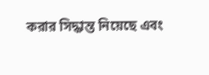করার সিদ্ধান্ত নিয়েছে এবং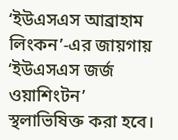‘ইউএসএস আব্রাহাম লিংকন’-এর জায়গায় ‘ইউএসএস জর্জ ওয়াশিংটন’ স্থলাভিষিক্ত করা হবে।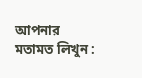আপনার মতামত লিখুন :